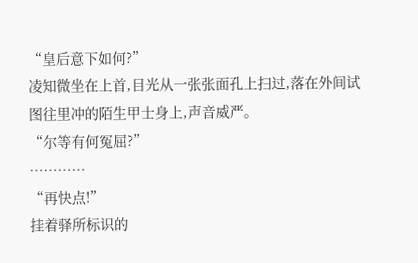“皇后意下如何?”
凌知微坐在上首,目光从一张张面孔上扫过,落在外间试图往里冲的陌生甲士身上,声音威严。
“尔等有何冤屈?”
…………
“再快点!”
挂着驿所标识的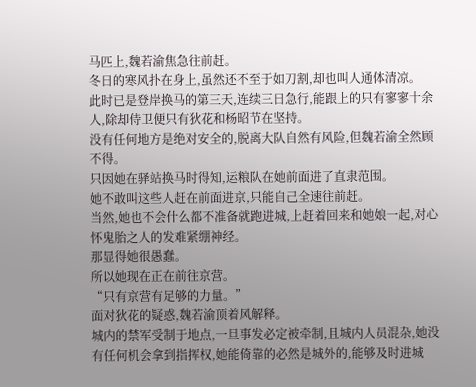马匹上,魏若渝焦急往前赶。
冬日的寒风扑在身上,虽然还不至于如刀割,却也叫人通体清凉。
此时已是登岸换马的第三天,连续三日急行,能跟上的只有寥寥十余人,除却侍卫便只有狄花和杨昭节在坚持。
没有任何地方是绝对安全的,脱离大队自然有风险,但魏若渝全然顾不得。
只因她在驿站换马时得知,运粮队在她前面进了直隶范围。
她不敢叫这些人赶在前面进京,只能自己全速往前赶。
当然,她也不会什么都不准备就跑进城,上赶着回来和她娘一起,对心怀鬼胎之人的发难紧绷神经。
那显得她很愚蠢。
所以她现在正在前往京营。
“只有京营有足够的力量。”
面对狄花的疑惑,魏若渝顶着风解释。
城内的禁军受制于地点,一旦事发必定被牵制,且城内人员混杂,她没有任何机会拿到指挥权,她能倚靠的必然是城外的,能够及时进城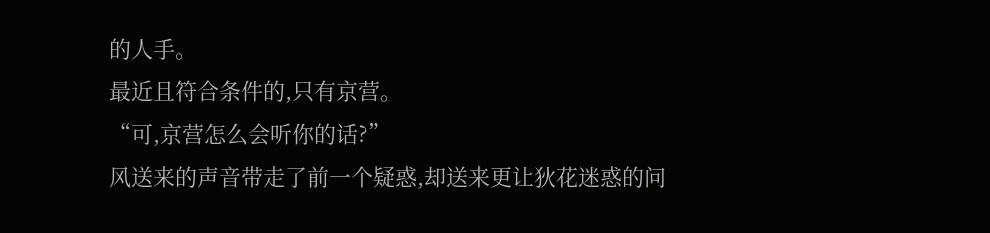的人手。
最近且符合条件的,只有京营。
“可,京营怎么会听你的话?”
风送来的声音带走了前一个疑惑,却送来更让狄花迷惑的问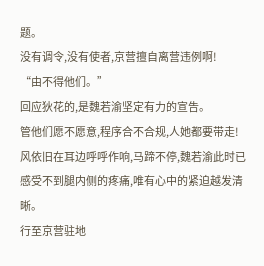题。
没有调令,没有使者,京营擅自离营违例啊!
“由不得他们。”
回应狄花的,是魏若渝坚定有力的宣告。
管他们愿不愿意,程序合不合规,人她都要带走!
风依旧在耳边呼呼作响,马蹄不停,魏若渝此时已感受不到腿内侧的疼痛,唯有心中的紧迫越发清晰。
行至京营驻地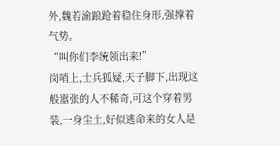外,魏若渝踉跄着稳住身形,强撑着气势。
“叫你们李统领出来!”
岗哨上,士兵狐疑,天子脚下,出现这般嚣张的人不稀奇,可这个穿着男装,一身尘土,好似逃命来的女人是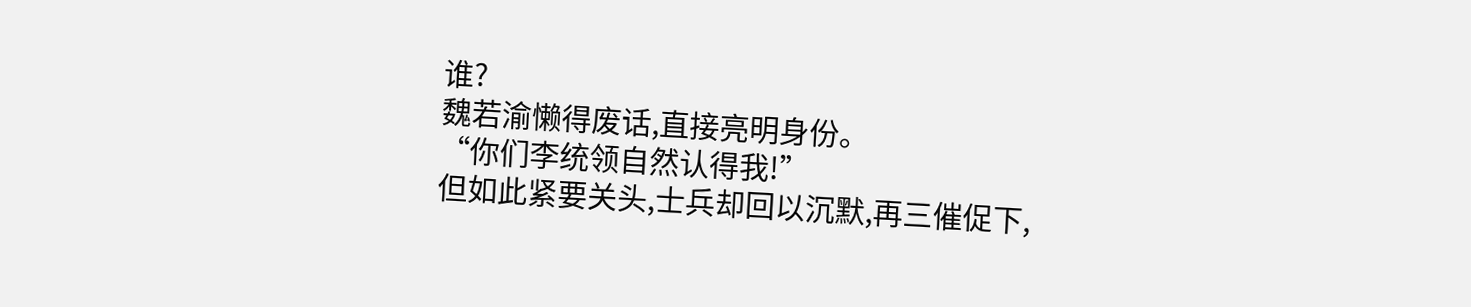谁?
魏若渝懒得废话,直接亮明身份。
“你们李统领自然认得我!”
但如此紧要关头,士兵却回以沉默,再三催促下,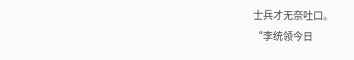士兵才无奈吐口。
“李统领今日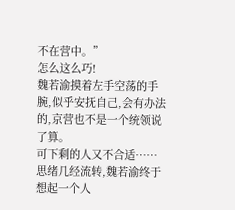不在营中。”
怎么这么巧!
魏若渝摸着左手空荡的手腕,似乎安抚自己,会有办法的,京营也不是一个统领说了算。
可下剩的人又不合适……
思绪几经流转,魏若渝终于想起一个人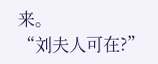来。
“刘夫人可在?”